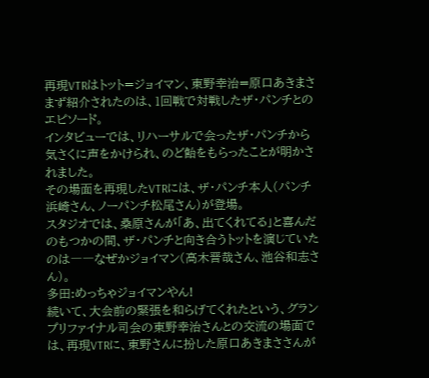再現VTRはトット=ジョイマン、東野幸治=原口あきまさ
まず紹介されたのは、1回戦で対戦したザ・パンチとのエピソード。
インタビューでは、リハーサルで会ったザ・パンチから気さくに声をかけられ、のど飴をもらったことが明かされました。
その場面を再現したVTRには、ザ・パンチ本人(パンチ浜崎さん、ノーパンチ松尾さん)が登場。
スタジオでは、桑原さんが「あ、出てくれてる」と喜んだのもつかの間、ザ・パンチと向き合うトットを演じていたのは――なぜかジョイマン(高木晋哉さん、池谷和志さん)。
多田:めっちゃジョイマンやん!
続いて、大会前の緊張を和らげてくれたという、グランプリファイナル司会の東野幸治さんとの交流の場面では、再現VTRに、東野さんに扮した原口あきまささんが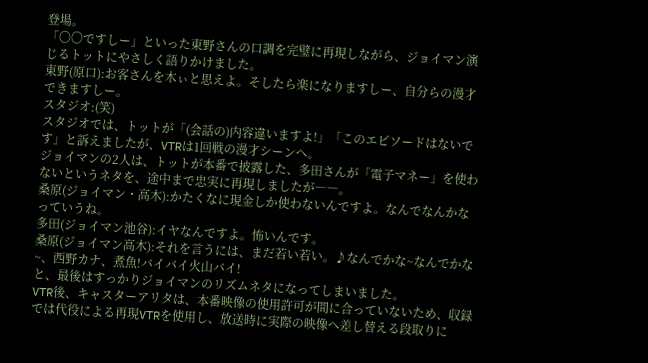登場。
「〇〇ですしー」といった東野さんの口調を完璧に再現しながら、ジョイマン演じるトットにやさしく語りかけました。
東野(原口):お客さんを木ぃと思えよ。そしたら楽になりますしー、自分らの漫才できますしー。
スタジオ:(笑)
スタジオでは、トットが「(会話の)内容違いますよ!」「このエピソードはないです」と訴えましたが、VTRは1回戦の漫才シーンへ。
ジョイマンの2人は、トットが本番で披露した、多田さんが「電子マネー」を使わないというネタを、途中まで忠実に再現しましたが――。
桑原(ジョイマン・高木):かたくなに現金しか使わないんですよ。なんでなんかなっていうね。
多田(ジョイマン池谷):イヤなんですよ。怖いんです。
桑原(ジョイマン高木):それを言うには、まだ若い若い。♪なんでかな~なんでかな~、西野カナ、煮魚!バイバイ火山バイ!
と、最後はすっかりジョイマンのリズムネタになってしまいました。
VTR後、キャスターアリタは、本番映像の使用許可が間に合っていないため、収録では代役による再現VTRを使用し、放送時に実際の映像へ差し替える段取りに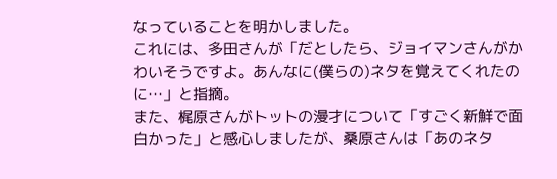なっていることを明かしました。
これには、多田さんが「だとしたら、ジョイマンさんがかわいそうですよ。あんなに(僕らの)ネタを覚えてくれたのに…」と指摘。
また、梶原さんがトットの漫才について「すごく新鮮で面白かった」と感心しましたが、桑原さんは「あのネタ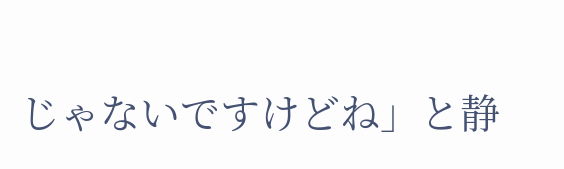じゃないですけどね」と静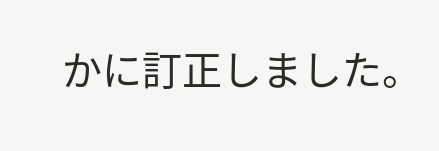かに訂正しました。